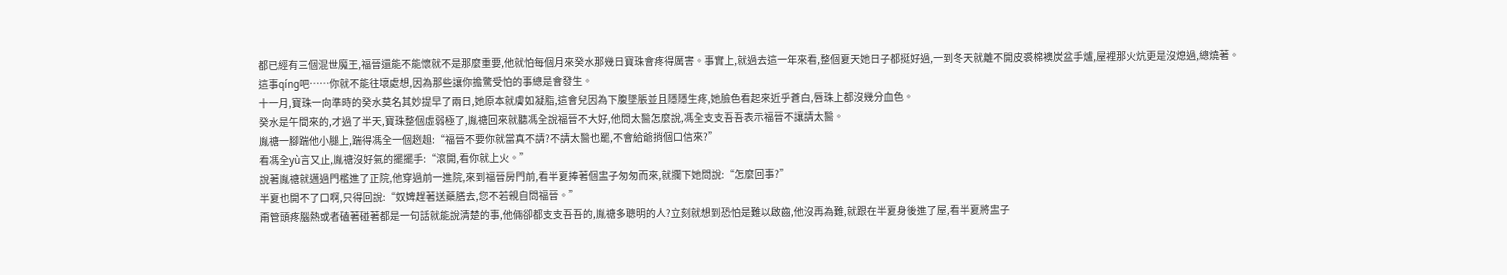都已經有三個混世魔王,福晉還能不能懷就不是那麼重要,他就怕每個月來癸水那幾日寶珠會疼得厲害。事實上,就過去這一年來看,整個夏天她日子都挺好過,一到冬天就離不開皮裘棉襖炭盆手爐,屋裡那火炕更是沒熄過,總燒著。
這事qíng吧……你就不能往壞處想,因為那些讓你擔驚受怕的事總是會發生。
十一月,寶珠一向準時的癸水莫名其妙提早了兩日,她原本就膚如凝脂,這會兒因為下腹墜脹並且隱隱生疼,她臉色看起來近乎蒼白,唇珠上都沒幾分血色。
癸水是午間來的,才過了半天,寶珠整個虛弱極了,胤禟回來就聽馮全說福晉不大好,他問太醫怎麼說,馮全支支吾吾表示福晉不讓請太醫。
胤禟一腳踹他小腿上,踹得馮全一個趔趄:“福晉不要你就當真不請?不請太醫也罷,不會給爺捎個口信來?”
看馮全yù言又止,胤禟沒好氣的擺擺手:“滾開,看你就上火。”
說著胤禟就邁過門檻進了正院,他穿過前一進院,來到福晉房門前,看半夏捧著個盅子匆匆而來,就攔下她問說:“怎麼回事?”
半夏也開不了口啊,只得回說:“奴婢趕著送藥膳去,您不若親自問福晉。”
甭管頭疼腦熱或者磕著碰著都是一句話就能說清楚的事,他倆卻都支支吾吾的,胤禟多聰明的人?立刻就想到恐怕是難以啟齒,他沒再為難,就跟在半夏身後進了屋,看半夏將盅子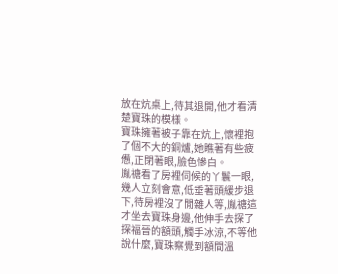放在炕桌上,待其退開,他才看清楚寶珠的模樣。
寶珠擁著被子靠在炕上,懷裡抱了個不大的銅爐,她瞧著有些疲憊,正閉著眼,臉色慘白。
胤禟看了房裡伺候的丫鬟一眼,幾人立刻會意,低垂著頭緩步退下,待房裡沒了閒雜人等,胤禟這才坐去寶珠身邊,他伸手去探了探福晉的額頭,觸手冰涼,不等他說什麼,寶珠察覺到額間溫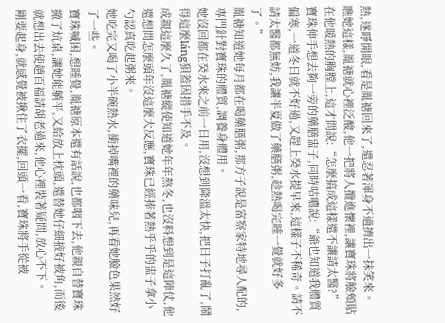熱,遂睜開眼,看是胤禟回來了,還忍著渾身不適擠出一抹笑來。
瞧她這樣,胤禟就心裡泛酸,他一把將人攬進懷裡,讓寶珠將臉頰貼在他暖熱的胸膛上,這才問說:“怎麼搞成這樣還不讓請太醫?”
寶珠伸手想去夠一旁的藥膳盅子,同時咕噥說:“爺也知道我體質偏寒,一道冬日就不好過,又趕上癸水提早來,這樣子不稀奇。請不請太醫都無妨,我讓半夏做了藥膳粥,趁熱喝完睡一覺就好多了。”
胤禟知道她每月都在喝藥膳粥,那方子說是富察家特地尋人配的,專門針對寶珠的體質,調養身體用。
她沒回都在癸水來之前一日用,沒想到降溫太快,把日子打亂了,鬧得這麼láng狽蓋因措手不及。
成親這麼久了,胤禟縱使知道她年年熬冬,也沒料想到是這陣仗,他還想問怎麼頭年沒這麼大反應,寶珠已經捧著熱乎乎的盅子拿小勺認真吃起粥來。
她吃完又喝了小半碗熱水,衝掉嘴裡的藥味兒,再看她臉色果然好了一些。
寶珠喊困,想睡覺,胤禟原本還有話說,也都咽下去,他親自替寶珠撤了炕桌,讓她能躺平,又給放上枕頭,還替她仔細掖好被角,而後就想出去使趙百福請胡老過來,他心裡裝著疑問,放心不下。
剛要起身,就感覺被揪住了衣擺,回頭一看,寶珠將手從被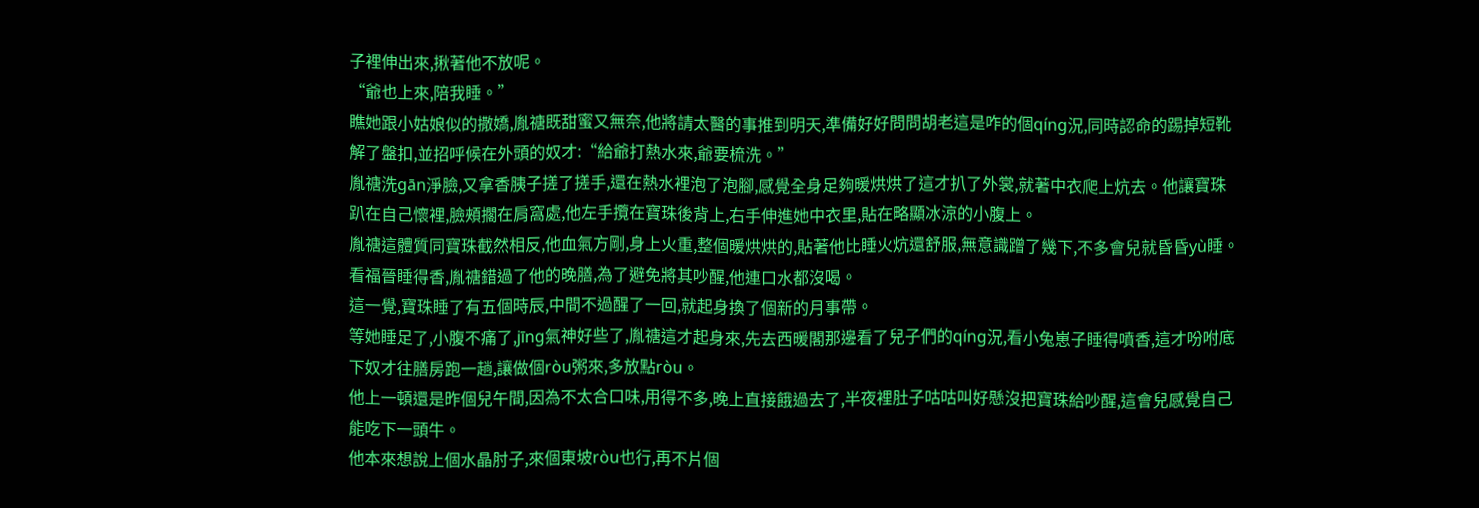子裡伸出來,揪著他不放呢。
“爺也上來,陪我睡。”
瞧她跟小姑娘似的撒嬌,胤禟既甜蜜又無奈,他將請太醫的事推到明天,準備好好問問胡老這是咋的個qíng況,同時認命的踢掉短靴解了盤扣,並招呼候在外頭的奴才:“給爺打熱水來,爺要梳洗。”
胤禟洗gān淨臉,又拿香胰子搓了搓手,還在熱水裡泡了泡腳,感覺全身足夠暖烘烘了這才扒了外裳,就著中衣爬上炕去。他讓寶珠趴在自己懷裡,臉頰擱在肩窩處,他左手攬在寶珠後背上,右手伸進她中衣里,貼在略顯冰涼的小腹上。
胤禟這體質同寶珠截然相反,他血氣方剛,身上火重,整個暖烘烘的,貼著他比睡火炕還舒服,無意識蹭了幾下,不多會兒就昏昏yù睡。
看福晉睡得香,胤禟錯過了他的晚膳,為了避免將其吵醒,他連口水都沒喝。
這一覺,寶珠睡了有五個時辰,中間不過醒了一回,就起身換了個新的月事帶。
等她睡足了,小腹不痛了,jīng氣神好些了,胤禟這才起身來,先去西暖閣那邊看了兒子們的qíng況,看小兔崽子睡得噴香,這才吩咐底下奴才往膳房跑一趟,讓做個ròu粥來,多放點ròu。
他上一頓還是昨個兒午間,因為不太合口味,用得不多,晚上直接餓過去了,半夜裡肚子咕咕叫好懸沒把寶珠給吵醒,這會兒感覺自己能吃下一頭牛。
他本來想說上個水晶肘子,來個東坡ròu也行,再不片個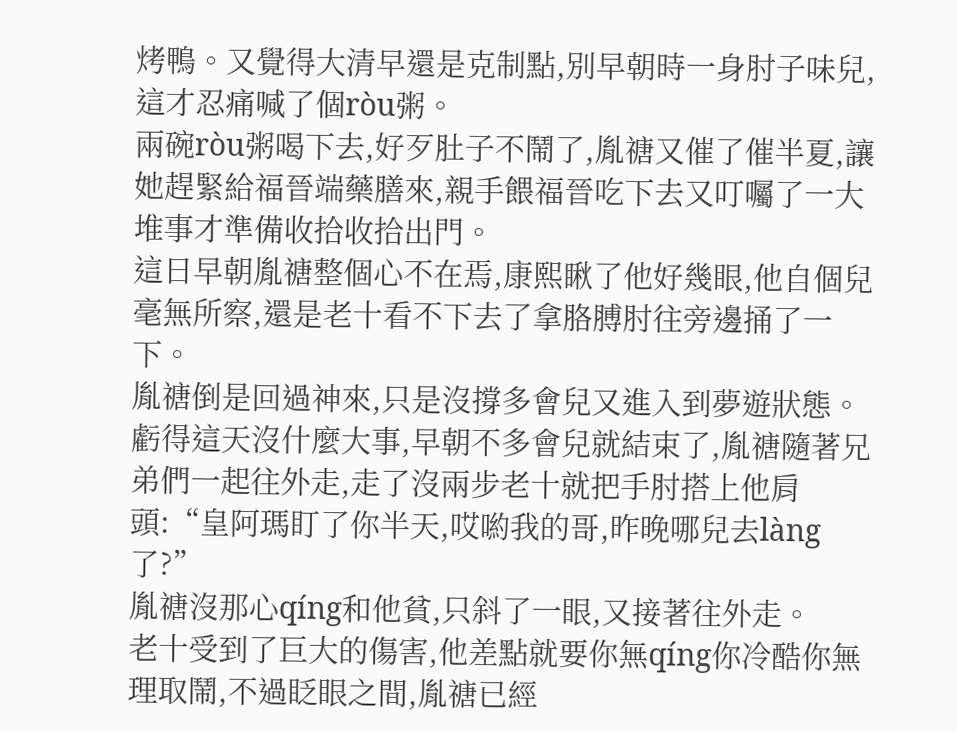烤鴨。又覺得大清早還是克制點,別早朝時一身肘子味兒,這才忍痛喊了個ròu粥。
兩碗ròu粥喝下去,好歹肚子不鬧了,胤禟又催了催半夏,讓她趕緊給福晉端藥膳來,親手餵福晉吃下去又叮囑了一大堆事才準備收拾收拾出門。
這日早朝胤禟整個心不在焉,康熙瞅了他好幾眼,他自個兒毫無所察,還是老十看不下去了拿胳膊肘往旁邊捅了一下。
胤禟倒是回過神來,只是沒撐多會兒又進入到夢遊狀態。
虧得這天沒什麼大事,早朝不多會兒就結束了,胤禟隨著兄弟們一起往外走,走了沒兩步老十就把手肘搭上他肩頭:“皇阿瑪盯了你半天,哎喲我的哥,昨晚哪兒去làng了?”
胤禟沒那心qíng和他貧,只斜了一眼,又接著往外走。
老十受到了巨大的傷害,他差點就要你無qíng你冷酷你無理取鬧,不過眨眼之間,胤禟已經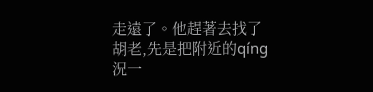走遠了。他趕著去找了胡老,先是把附近的qíng況一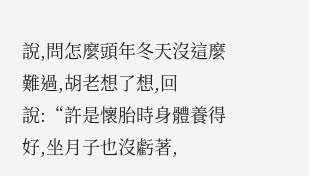說,問怎麼頭年冬天沒這麼難過,胡老想了想,回說:“許是懷胎時身體養得好,坐月子也沒虧著,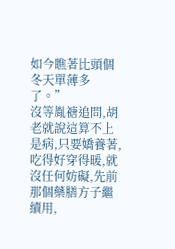如今瞧著比頭個冬天單薄多了。”
沒等胤禟追問,胡老就說這算不上是病,只要嬌養著,吃得好穿得暖,就沒任何妨礙,先前那個藥膳方子繼續用,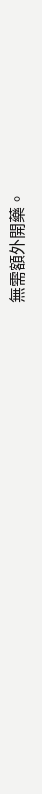無需額外開藥。